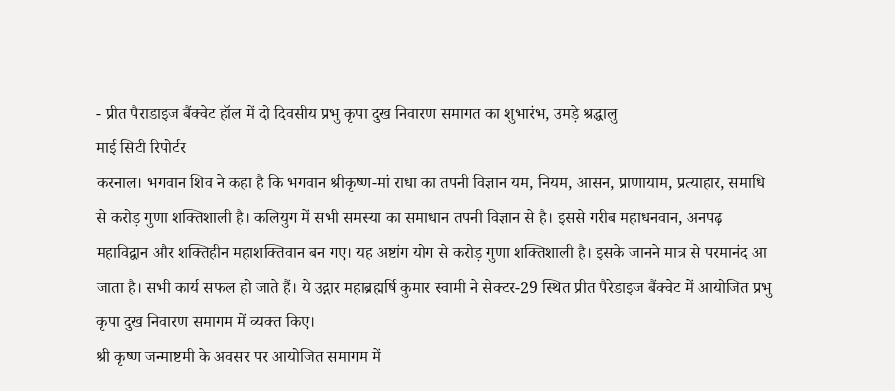- प्रीत पैराडाइज बैंक्वेट हॉल में दो दिवसीय प्रभु कृपा दुख निवारण समागत का शुभारंभ, उमड़े श्रद्धालु
माई सिटी रिपोर्टर
करनाल। भगवान शिव ने कहा है कि भगवान श्रीकृष्ण-मां राधा का तपनी विज्ञान यम, नियम, आसन, प्राणायाम, प्रत्याहार, समाधि से करोड़ गुणा शक्तिशाली है। कलियुग में सभी समस्या का समाधान तपनी विज्ञान से है। इससे गरीब महाधनवान, अनपढ़ महाविद्वान और शक्तिहीन महाशक्तिवान बन गए। यह अष्टांग योग से करोड़ गुणा शक्तिशाली है। इसके जानने मात्र से परमानंद आ जाता है। सभी कार्य सफल हो जाते हैं। ये उद्गार महाब्रह्मर्षि कुमार स्वामी ने सेक्टर-29 स्थित प्रीत पैरेडाइज बैंक्वेट में आयोजित प्रभु कृपा दुख निवारण समागम में व्यक्त किए।
श्री कृष्ण जन्माष्टमी के अवसर पर आयोजित समागम में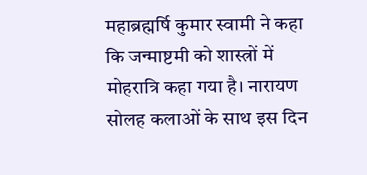महाब्रह्मर्षि कुमार स्वामी ने कहा कि जन्माष्टमी को शास्त्रों में मोहरात्रि कहा गया है। नारायण सोलह कलाओं के साथ इस दिन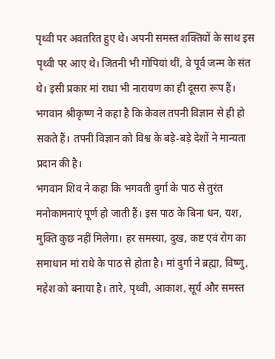पृथ्वी पर अवतरित हुए थे। अपनी समस्त शक्तियों के साथ इस पृथ्वी पर आए थे। जितनी भी गोपियां थीं, वे पूर्व जन्म के संत थे। इसी प्रकार मां राधा भी नारायण का ही दूसरा रूप हैं। भगवान श्रीकृष्ण ने कहा है कि केवल तपनी विज्ञान से ही हो सकते हैं। तपनी विज्ञान को विश्व के बड़े-बड़े देशों ने मान्यता प्रदान की है।
भगवान शिव ने कहा कि भगवती दुर्गा के पाठ से तुरंत मनोकामनाएं पूर्ण हो जाती हैं। इस पाठ के बिना धन, यश, मुक्ति कुछ नहीं मिलेगा। हर समस्या, दुख, कष्ट एवं रोग का समाधान मां राधे के पाठ से होता है। मां दुर्गा ने ब्रह्मा, विष्णु, महेश को बनाया है। तारे, पृथ्वी, आकाश, सूर्य और समस्त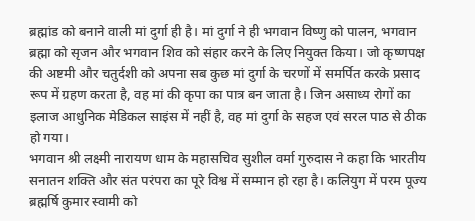ब्रह्मांड को बनाने वाली मां दुर्गा ही है। मां दुर्गा ने ही भगवान विष्णु को पालन, भगवान ब्रह्मा को सृजन और भगवान शिव को संहार करने के लिए नियुक्त किया। जो कृष्णपक्ष की अष्टमी और चतुर्दशी को अपना सब कुछ मां दुर्गा के चरणों में समर्पित करके प्रसाद रूप में ग्रहण करता है, वह मां की कृपा का पात्र बन जाता है। जिन असाध्य रोगों का इलाज आधुनिक मेडिकल साइंस में नहीं है, वह मां दुर्गा के सहज एवं सरल पाठ से ठीक हो गया।
भगवान श्री लक्ष्मी नारायण धाम के महासचिव सुशील वर्मा गुरुदास ने कहा कि भारतीय सनातन शक्ति और संत परंपरा का पूरे विश्व में सम्मान हो रहा है। कलियुग में परम पूज्य ब्रह्मर्षि कुमार स्वामी को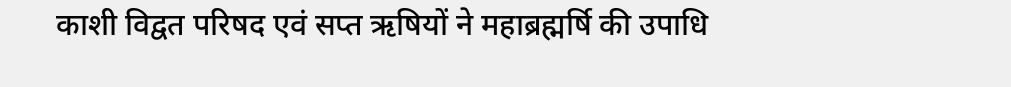काशी विद्वत परिषद एवं सप्त ऋषियों ने महाब्रह्मर्षि की उपाधि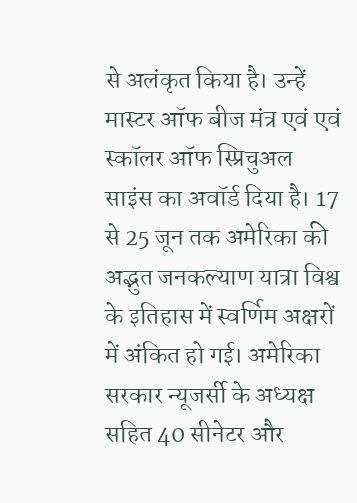से अलंकृत किया है। उन्हें मास्टर ऑफ बीज मंत्र एवं एवं स्कॉलर ऑफ स्प्रिचुअल साइंस का अवॉर्ड दिया है। 17 से 25 जून तक अमेरिका की अद्भुत जनकल्याण यात्रा विश्व के इतिहास में स्वर्णिम अक्षरों में अंकित हो गई। अमेरिका सरकार न्यूजर्सी के अध्यक्ष सहित 40 सीनेटर और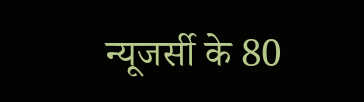न्यूजर्सी के 80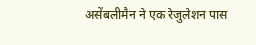असेंबलीमैन ने एक रेजुलेशन पास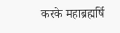करके महाब्रह्मर्षि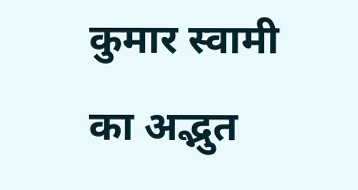कुमार स्वामी का अद्भुत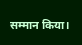सम्मान किया।